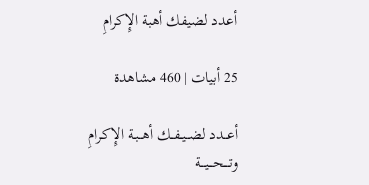أعدد لضيفك أهبة الإِكرامِ

25 أبيات | 460 مشاهدة

أعــدد لضــيــفــك أهــبـة الإِكـرامِ
وتــــحـــيـــة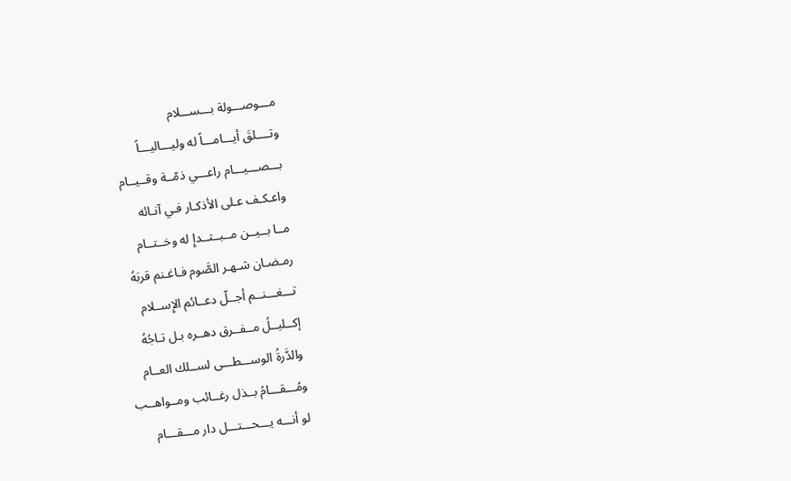مـــوصـــولة بـــســـلام
وتــــلقَ أيـــامـــاً له وليـــاليـــاً
بـــصـــيـــام راعـــي ذمّــة وقــيــام
واعـكـف عـلى الأذكـار فـي آنـائه
مــا بــيــن مــبــتــدإِ له وخــتــام
رمـضـان شـهـر الصَّوم فـاغـنم قربَهُ
تـــغـــنــم أجــلّ دعــائم الإِســلام
إكــليــلُ مــفــرق دهــره بـل تـاجُهُ
والدَّرةُ الوســـطـــى لســلك العــام
ومُـــقـــامُ بــذل رغــائب ومــواهــب
لو أنـــه يـــحـــتـــل دار مـــقـــام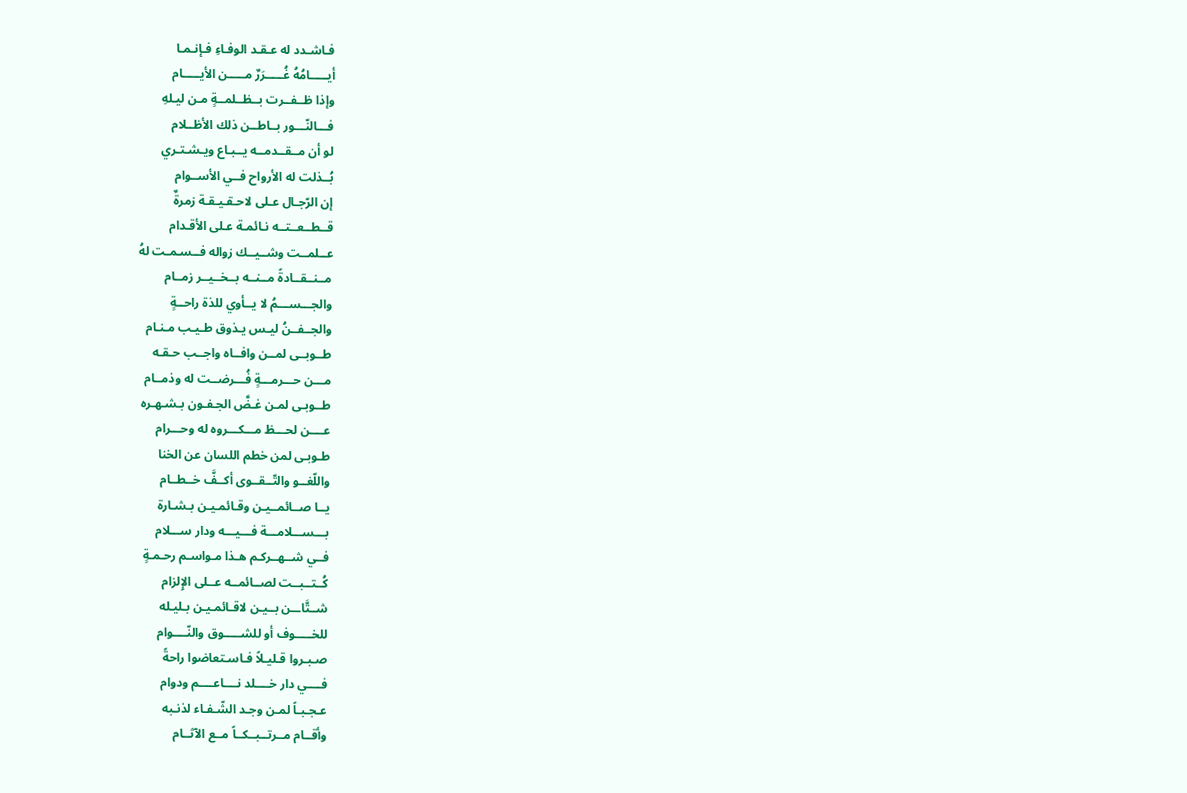فـاشـدد له عـقـد الوفـاءِ فـإنـمـا
أيـــــامُهُ غُـــــرَرٌ مـــــن الأيـــــام
وإذا ظــفــرت بــظــلمــةٍ مـن ليـلهِ
فـــالنّـــور بــاطــن ذلك الأظــلام
لو أن مــقــدمــه يــبـاع ويـشـتـري
بُــذلت له الأرواح فــي الأســوام
إن الرّجـال عـلى لاحـقـيـقـة زمرةٌ
قــطــعــتــه نـائمـة عـلى الأقـدام
عــلمــت وشــيــك زواله فــسـمـت لهُ
مــنــقــادةً مــنــه بــخــيــر زمــام
والجـــســـمُ لا يــأوي للذة راحــةٍ
والجــفــنُ ليـس يـذوق طـيـب مـنـام
طــوبــى لمــن وافــاه واجــب حـقـه
مـــن حـــرمـــةٍ فُـــرضــت له وذمــام
طــوبـى لمـن غـضَّ الجـفـون بـشـهـره
عــــن لحـــظ مـــكـــروه له وحـــرام
طـوبـى لمن خطم اللسان عن الخنا
واللّغــو والتّــقــوى أكــفَّ خــطــام
يــا صــائمــيـن وقـائمـيـن بـشـارة
بـــســـلامـــة فـــيـــه ودار ســـلام
فــي شــهــركـم هـذا مـواسـم رحـمـةٍ
كُــتــبــت لصــائمــه عــلى الإِلزام
شــتَّاــن بــيـن لاقـائمـيـن بـليـله
للخـــــوف أو للشـــــوق والنّــــوام
صـبـروا قـليـلاً فـاسـتعاضوا راحةً
فــــي دار خــــلد نــــاعــــم ودوام
عـجـبـاً لمـن وجـد الشّـفـاء لذنـبه
وأقــام مــرتــبــكــاً مــع الآثــام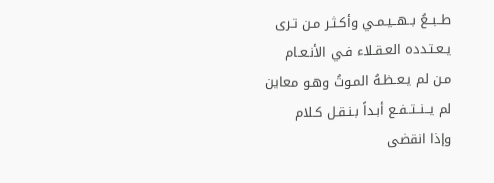طــبــعُ بــهــيـمـي وأكـثـر مـن تـرى
يـعـتـدده العـقـلاء فـي الأنـعـام
مـن لم يـعـظـهُ المـوتُ وهـو معاين
لم يــنــتــفـع أبـداً بـنـقـل كـلام
وإذا انقضى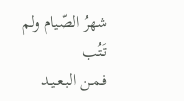شهرُ الصّيام ولم تَتُب
فـمـن البـعـيـد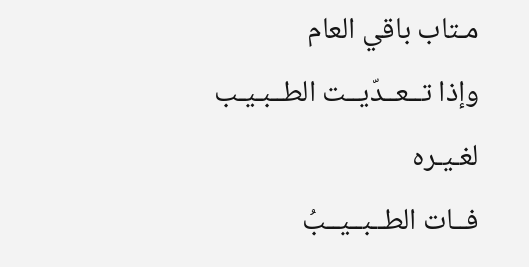مـتاب باقي العام
وإذا تــعــدّيــت الطــبـيـب لغـيـره
فــات الطــبــيــبُ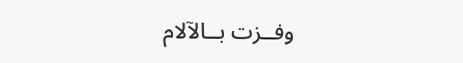وفــزت بــالآلام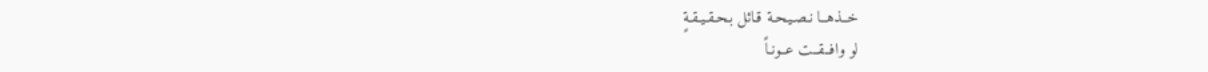خــذهــا نـصـيـحـة قـائل بـحـقـيـقـةٍ
لو وافــقــت عــونـاً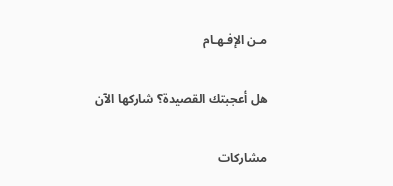مـن الإفـهـام

هل أعجبتك القصيدة؟ شاركها الآن

مشاركات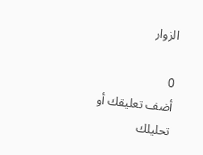الزوار

0
أضف تعليقك أو تحليلك